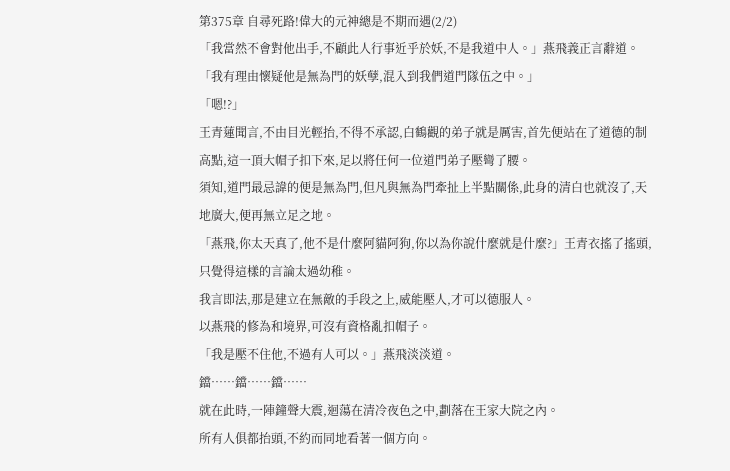第375章 自尋死路!偉大的元神總是不期而遇(2/2)
「我當然不會對他出手,不顧此人行事近乎於妖,不是我道中人。」燕飛義正言辭道。
「我有理由懷疑他是無為門的妖孽,混入到我們道門隊伍之中。」
「嗯!?」
王青蓮聞言,不由目光輕抬,不得不承認,白鶴觀的弟子就是厲害,首先便站在了道德的制高點,這一頂大帽子扣下來,足以將任何一位道門弟子壓彎了腰。
須知,道門最忌諱的便是無為門,但凡與無為門牽扯上半點關係,此身的清白也就沒了,天地廣大,便再無立足之地。
「燕飛,你太天真了,他不是什麼阿貓阿狗,你以為你說什麼就是什麼?」王青衣搖了搖頭,只覺得這樣的言論太過幼稚。
我言即法,那是建立在無敵的手段之上,威能壓人,才可以德服人。
以燕飛的修為和境界,可沒有資格亂扣帽子。
「我是壓不住他,不過有人可以。」燕飛淡淡道。
鐺……鐺……鐺……
就在此時,一陣鐘聲大震,迴蕩在清冷夜色之中,劃落在王家大院之內。
所有人俱都抬頭,不約而同地看著一個方向。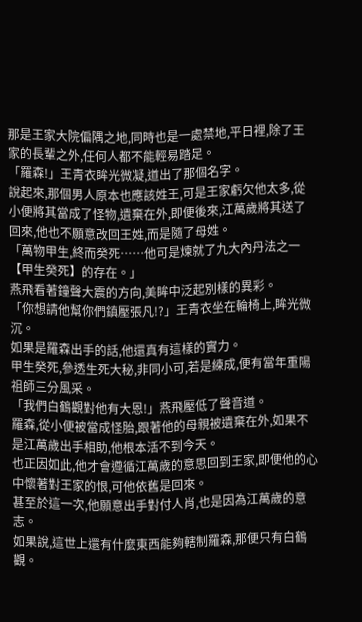那是王家大院偏隅之地,同時也是一處禁地,平日裡,除了王家的長輩之外,任何人都不能輕易踏足。
「羅森!」王青衣眸光微凝,道出了那個名字。
說起來,那個男人原本也應該姓王,可是王家虧欠他太多,從小便將其當成了怪物,遺棄在外,即便後來,江萬歲將其送了回來,他也不願意改回王姓,而是隨了母姓。
「萬物甲生,終而癸死……他可是煉就了九大內丹法之一【甲生癸死】的存在。」
燕飛看著鐘聲大震的方向,美眸中泛起別樣的異彩。
「你想請他幫你們鎮壓張凡!?」王青衣坐在輪椅上,眸光微沉。
如果是羅森出手的話,他還真有這樣的實力。
甲生癸死,參透生死大秘,非同小可,若是練成,便有當年重陽祖師三分風采。
「我們白鶴觀對他有大恩!」燕飛壓低了聲音道。
羅森,從小便被當成怪胎,跟著他的母親被遺棄在外,如果不是江萬歲出手相助,他根本活不到今天。
也正因如此,他才會遵循江萬歲的意思回到王家,即便他的心中懷著對王家的恨,可他依舊是回來。
甚至於這一次,他願意出手對付人肖,也是因為江萬歲的意志。
如果說,這世上還有什麼東西能夠轄制羅森,那便只有白鶴觀。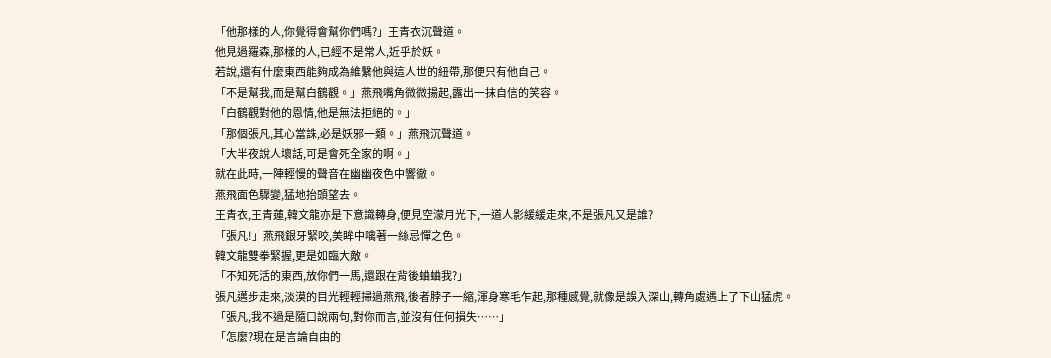「他那樣的人,你覺得會幫你們嗎?」王青衣沉聲道。
他見過羅森,那樣的人,已經不是常人,近乎於妖。
若說,還有什麼東西能夠成為維繫他與這人世的紐帶,那便只有他自己。
「不是幫我,而是幫白鶴觀。」燕飛嘴角微微揚起,露出一抹自信的笑容。
「白鶴觀對他的恩情,他是無法拒絕的。」
「那個張凡,其心當誅,必是妖邪一類。」燕飛沉聲道。
「大半夜說人壞話,可是會死全家的啊。」
就在此時,一陣輕慢的聲音在幽幽夜色中響徹。
燕飛面色驟變,猛地抬頭望去。
王青衣,王青蓮,韓文龍亦是下意識轉身,便見空濛月光下,一道人影緩緩走來,不是張凡又是誰?
「張凡!」燕飛銀牙緊咬,美眸中噙著一絲忌憚之色。
韓文龍雙拳緊握,更是如臨大敵。
「不知死活的東西,放你們一馬,還跟在背後蛐蛐我?」
張凡邁步走來,淡漠的目光輕輕掃過燕飛,後者脖子一縮,渾身寒毛乍起,那種感覺,就像是誤入深山,轉角處遇上了下山猛虎。
「張凡,我不過是隨口說兩句,對你而言,並沒有任何損失……」
「怎麼?現在是言論自由的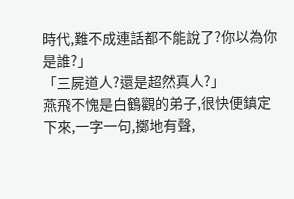時代,難不成連話都不能說了?你以為你是誰?」
「三屍道人?還是超然真人?」
燕飛不愧是白鶴觀的弟子,很快便鎮定下來,一字一句,擲地有聲,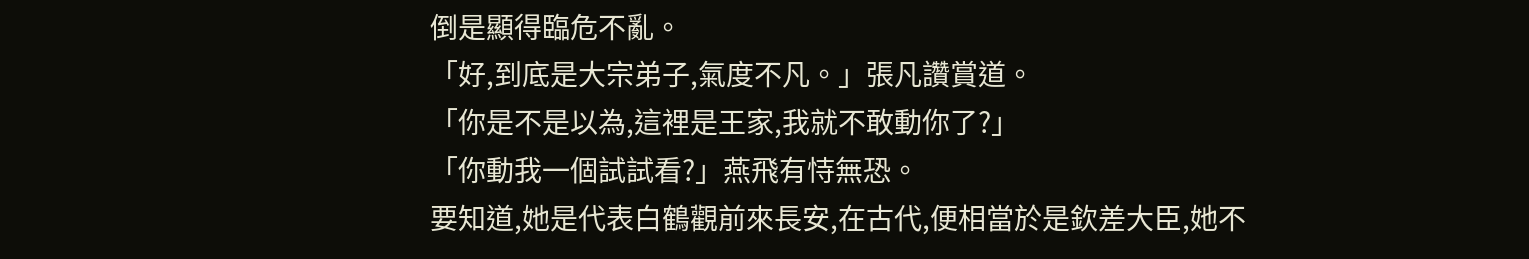倒是顯得臨危不亂。
「好,到底是大宗弟子,氣度不凡。」張凡讚賞道。
「你是不是以為,這裡是王家,我就不敢動你了?」
「你動我一個試試看?」燕飛有恃無恐。
要知道,她是代表白鶴觀前來長安,在古代,便相當於是欽差大臣,她不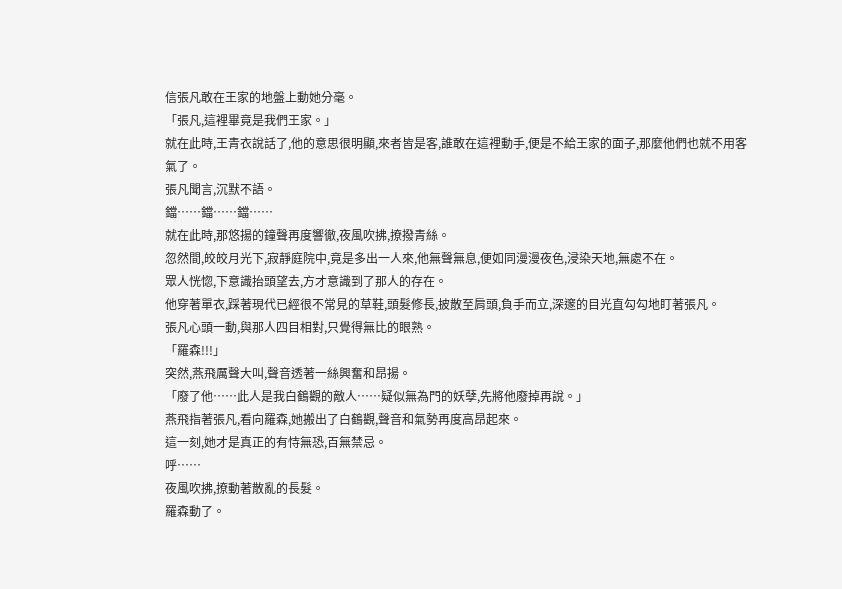信張凡敢在王家的地盤上動她分毫。
「張凡,這裡畢竟是我們王家。」
就在此時,王青衣說話了,他的意思很明顯,來者皆是客,誰敢在這裡動手,便是不給王家的面子,那麼他們也就不用客氣了。
張凡聞言,沉默不語。
鐺……鐺……鐺……
就在此時,那悠揚的鐘聲再度響徹,夜風吹拂,撩撥青絲。
忽然間,皎皎月光下,寂靜庭院中,竟是多出一人來,他無聲無息,便如同漫漫夜色,浸染天地,無處不在。
眾人恍惚,下意識抬頭望去,方才意識到了那人的存在。
他穿著單衣,踩著現代已經很不常見的草鞋,頭髮修長,披散至肩頭,負手而立,深邃的目光直勾勾地盯著張凡。
張凡心頭一動,與那人四目相對,只覺得無比的眼熟。
「羅森!!!」
突然,燕飛厲聲大叫,聲音透著一絲興奮和昂揚。
「廢了他……此人是我白鶴觀的敵人……疑似無為門的妖孽,先將他廢掉再說。」
燕飛指著張凡,看向羅森,她搬出了白鶴觀,聲音和氣勢再度高昂起來。
這一刻,她才是真正的有恃無恐,百無禁忌。
呼……
夜風吹拂,撩動著散亂的長髮。
羅森動了。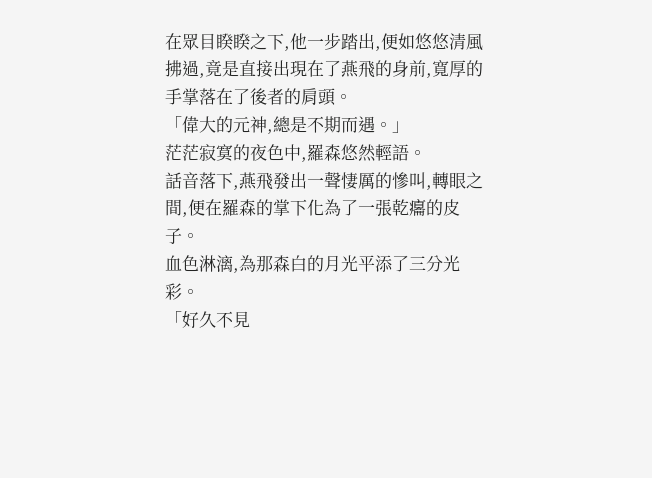在眾目睽睽之下,他一步踏出,便如悠悠清風拂過,竟是直接出現在了燕飛的身前,寬厚的手掌落在了後者的肩頭。
「偉大的元神,總是不期而遇。」
茫茫寂寞的夜色中,羅森悠然輕語。
話音落下,燕飛發出一聲悽厲的慘叫,轉眼之間,便在羅森的掌下化為了一張乾癟的皮子。
血色淋漓,為那森白的月光平添了三分光彩。
「好久不見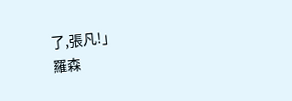了,張凡!」
羅森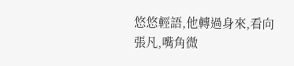悠悠輕語,他轉過身來,看向張凡,嘴角微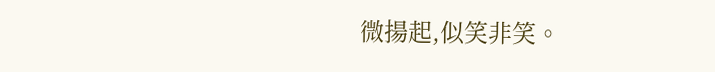微揚起,似笑非笑。